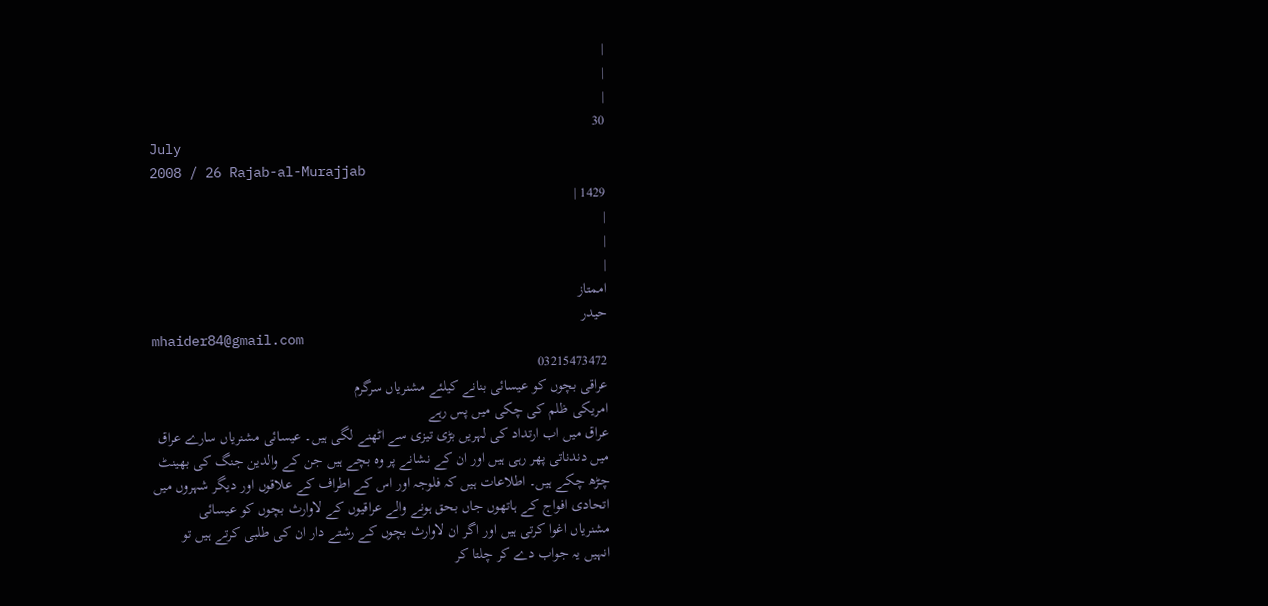|
|
|
30
July
2008 / 26 Rajab-al-Murajjab
1429 |
|
|
|
اممتاز
حیدر
mhaider84@gmail.com
03215473472
عراقی بچوں کو عیسائی بنانے کیلئے مشنریاں سرگرم
امریکی ظلم کی چکی میں پس رہے
عراق میں اب ارتداد کی لہریں بڑی تیزی سے اٹھنے لگی ہیں۔ عیسائی مشنریاں سارے عراق
میں دندناتی پھر رہی ہیں اور ان کے نشانے پر وہ بچے ہیں جن کے والدین جنگ کی بھینٹ
چڑھ چکے ہیں۔ اطلاعات ہیں کہ فلوجہ اور اس کے اطراف کے علاقوں اور دیگر شہروں میں
اتحادی افواج کے ہاتھوں جاں بحق ہونے والے عراقیوں کے لاوارث بچوں کو عیسائی
مشنریاں اغوا کرتی ہیں اور اگر ان لاوارث بچوں کے رشتے دار ان کی طلبی کرتے ہیں تو
انہیں یہ جواب دے کر چلتا کر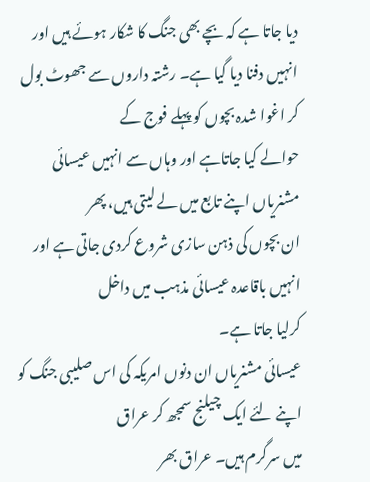دیا جاتا ہے کہ بچے بھی جنگ کا شکار ہوئے ہیں اور
انہیں دفنا دیا گیا ہے۔ رشتہ داروں سے جھوٹ بول کر اغوا شدہ بچوں کو پہلے فوج کے
حوالے کیا جاتاہے اور وہاں سے انہیں عیسائی مشنریاں اپنے تابع میں لے لیتی ہیں، پھر
ان بچوں کی ذہن سازی شروع کردی جاتی ہے اور انہیں باقاعدہ عیسائی مذہب میں داخل
کرلیا جاتا ہے۔
عیسائی مشنریاں ان دنوں امریکہ کی اس صلیبی جنگ کو اپنے لئے ایک چیلنج سمجھ کر عراق
میں سرگرم ہیں۔ عراق بھر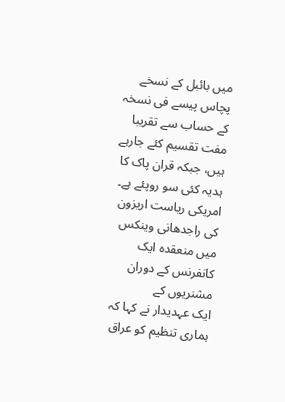میں بائبل کے نسخے پچاس پیسے فی نسخہ کے حساب سے تقریبا
مفت تقسیم کئے جارہے ہیں، جبکہ قران پاک کا ہدیہ کئی سو روپئے ہے۔
امریکی ریاست اریزون کی راجدھانی وینکس میں منعقدہ ایک کانفرنس کے دوران مشنریوں کے
ایک عہدیدار نے کہا کہ ہماری تنظیم کو عراق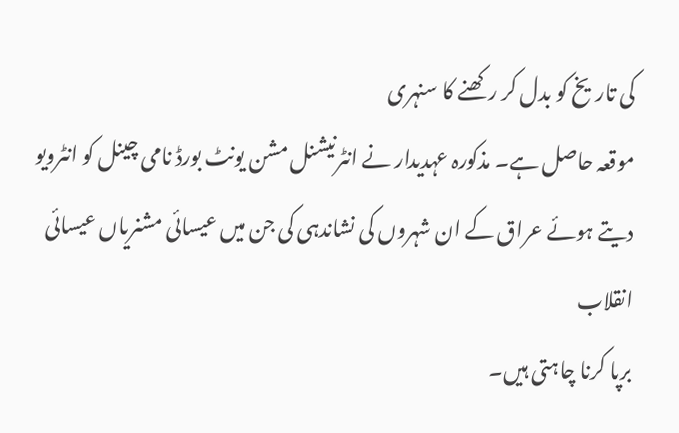کی تاریخ کو بدل کر رکھنے کا سنہری
موقعہ حاصل ہے۔ مذکورہ عہدیدار نے انٹرنیشنل مشن یونٹ بورڈ نامی چینل کو انٹرویو
دیتے ہوئے عراق کے ان شہروں کی نشاندہی کی جن میں عیسائی مشنریاں عیسائی انقلاب
برپا کرنا چاہتی ہیں۔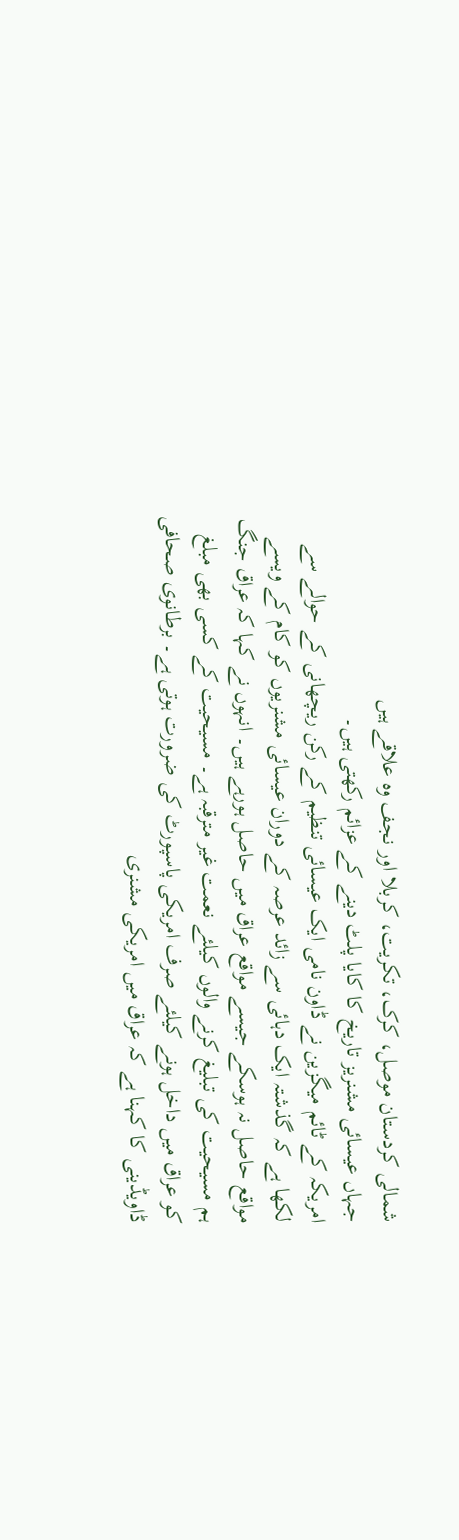شمالی کردستان موصل، کرک، تکریت، کربلا اور نجف وہ علاقے ہیں
جہاں عیسائی مشنریز تاریخ کا کایا پلٹ دینے کے عزائم رکھتی ہیں۔
امریکہ کے ٹائم میگزین نے ڈاون نامی ایک عیسائی تنظیم کے رکن ریچھانی کے حوالے سے
لکھا ہے کہ گذشتہ ایک دہائی سے زائد عرصہ کے دوران عیسائی مشنریوں کو کام کے ویسے
مواقع حاصل نہ ہوسکے جیسے مواقع عراق میں حاصل ہورہے ہیں۔ انہوں نے کہا کہ عراق جنگ
ہم مسیحیت کی تبلیغ کرنے والوں کیلئے نعمت غیر مترقبہ ہے۔ مسیحیت کے کسی بھی مبلغ
کو عراق میں داخل ہونے کیلئے صرف امریکی پاسپورٹ کی ضرورت ہوتی ہے۔ برطانوی صحافی
ڈاویڈینی کا کہنا ہے کہ عراق میں امریکی مشنری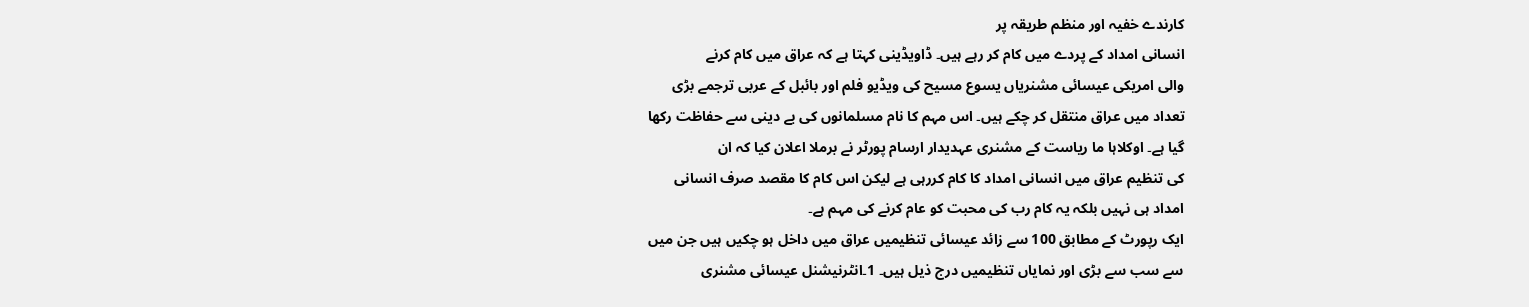کارندے خفیہ اور منظم طریقہ پر
انسانی امداد کے پردے میں کام کر رہے ہیں۔ ڈاویڈینی کہتا ہے کہ عراق میں کام کرنے
والی امریکی عیسائی مشنریاں یسوع مسیح کی ویڈیو فلم اور بائبل کے عربی ترجمے بڑی
تعداد میں عراق منتقل کر چکے ہیں۔ اس مہم کا نام مسلمانوں کی بے دینی سے حفاظت رکھا
گیا ہے۔ اوکلاہا ما ریاست کے مشنری عہدیدار ارسام پورٹر نے برملا اعلان کیا کہ ان
کی تنظیم عراق میں انسانی امداد کا کام کررہی ہے لیکن اس کام کا مقصد صرف انسانی
امداد ہی نہیں بلکہ یہ کام رب کی محبت کو عام کرنے کی مہم ہے۔
ایک رپورٹ کے مطابق 100 سے زائد عیسائی تنظیمیں عراق میں داخل ہو چکیں ہیں جن میں
سے سب سے بڑی اور نمایاں تنظیمیں درج ذیل ہیں۔ 1۔انٹرنیشنل عیسائی مشنری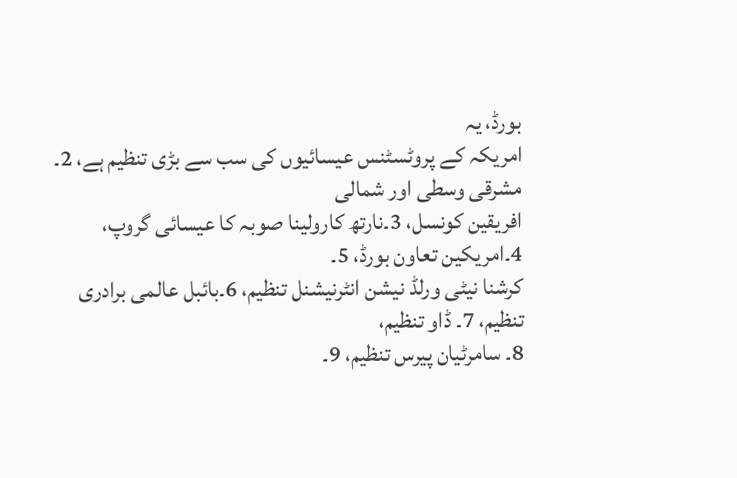بورڈ، یہ
امریکہ کے پروٹسٹنس عیسائیوں کی سب سے بڑی تنظیم ہے، 2۔ مشرقی وسطی اور شمالی
افریقین کونسل، 3۔نارتھ کارولینا صوبہ کا عیسائی گروپ، 4۔امریکین تعاون بورڈ، 5۔
کرشنا نیٹی ورلڈ نیشن انٹرنیشنل تنظیم، 6۔بائبل عالمی برادری تنظیم، 7۔ ڈاو تنظیم،
8۔ سامرٹیان پیرس تنظیم، 9۔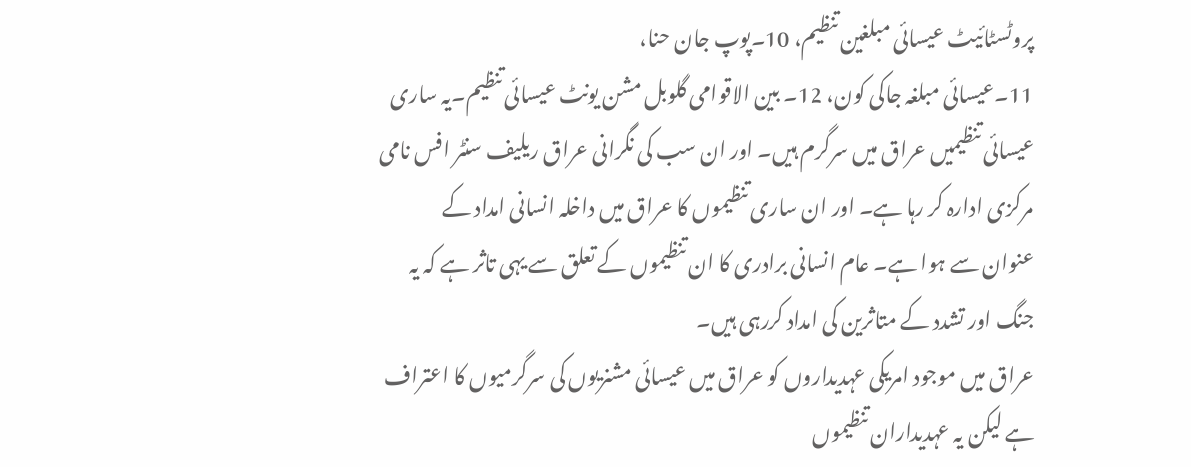پروٹسٹائیٹ عیسائی مبلغین تنظیم، 10۔پوپ جان حنا،
11۔عیسائی مبلغہ جاکی کون، 12۔ بین الاقوامی گلوبل مشن یونٹ عیسائی تنظیم۔یہ ساری
عیسائی تنظیمیں عراق میں سرگرم ہیں۔ اور ان سب کی نگرانی عراق ریلیف سنٹر افس نامی
مرکزی ادارہ کر رہا ہے۔ اور ان ساری تنظیموں کا عراق میں داخلہ انسانی امداد کے
عنوان سے ہوا ہے۔ عام انسانی برادری کا ان تنظیموں کے تعلق سے یہی تاثر ہے کہ یہ
جنگ اور تشدد کے متاثرین کی امداد کررہی ہیں۔
عراق میں موجود امریکی عہدیداروں کو عراق میں عیسائی مشنریوں کی سرگرمیوں کا اعتراف
ہے لیکن یہ عہدیداران تنظیموں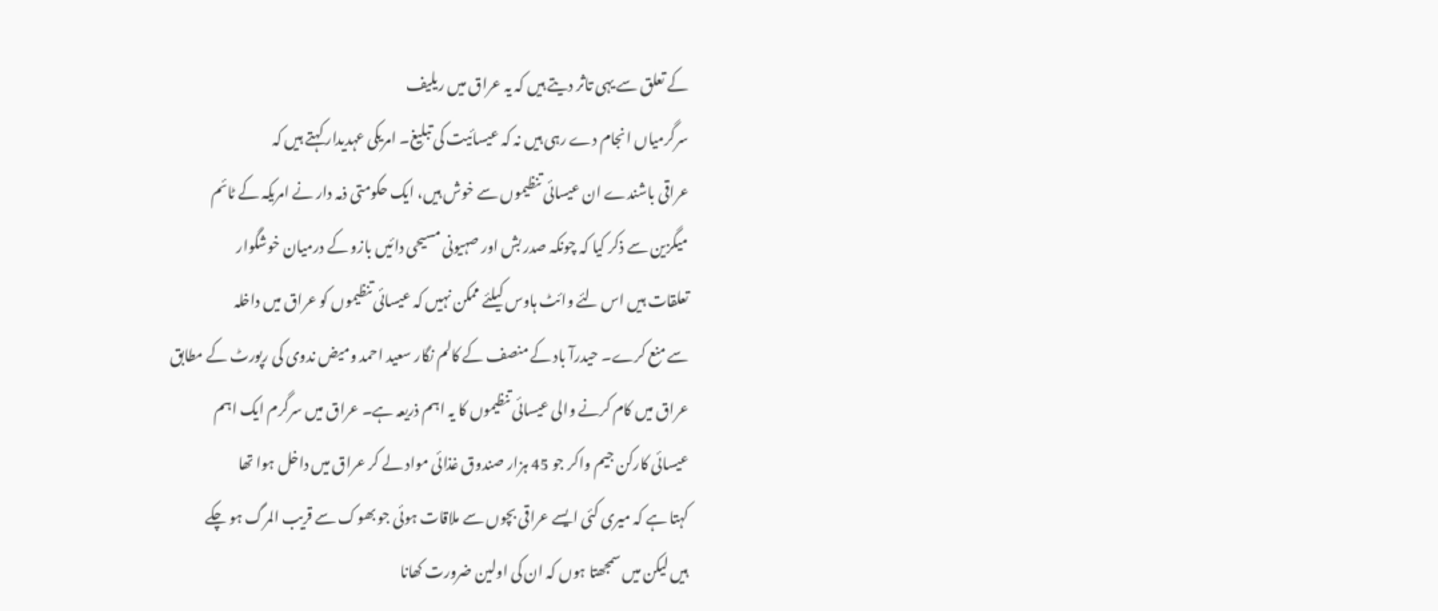کے تعلق سے یہی تاثر دیتے ہیں کہ یہ عراق میں ریلیف
سرگرمیاں انجام دے رہی ہیں نہ کہ عیسائیت کی تبلیغ۔ امریکی عہدیدار کہتے ہیں کہ
عراقی باشندے ان عیسائی تنظیموں سے خوش ہیں، ایک حکومتی ذمہ دار نے امریکہ کے ٹائم
میگزین سے ذکر کیا کہ چونکہ صدر بش اور صہیونی مسیحی دائیں بازو کے درمیان خوشگوار
تعلقات ہیں اس لئے وائٹ ہاوس کیلئے ممکن نہیں کہ عیسائی تنظیموں کو عراق میں داخلہ
سے منع کرے۔ حیدرآ باد کے منصف کے کالم نگار سعید احمد ومیض ندوی کی رپورٹ کے مطابق
عراق میں کام کرنے والی عیسائی تنظیموں کا یہ اہم ذریعہ ہے۔ عراق میں سرگرم ایک اہم
عیسائی کارکن جیم واکر جو 45 ہزار صندوق غذائی مواد لے کر عراق میں داخل ہوا تھا
کہتا ہے کہ میری کئی ایسے عراقی بچوں سے ملاقات ہوئی جو بھوک سے قریب المرگ ہو چکے
ہیں لیکن میں سمجھتا ہوں کہ ان کی اولین ضرورت کھانا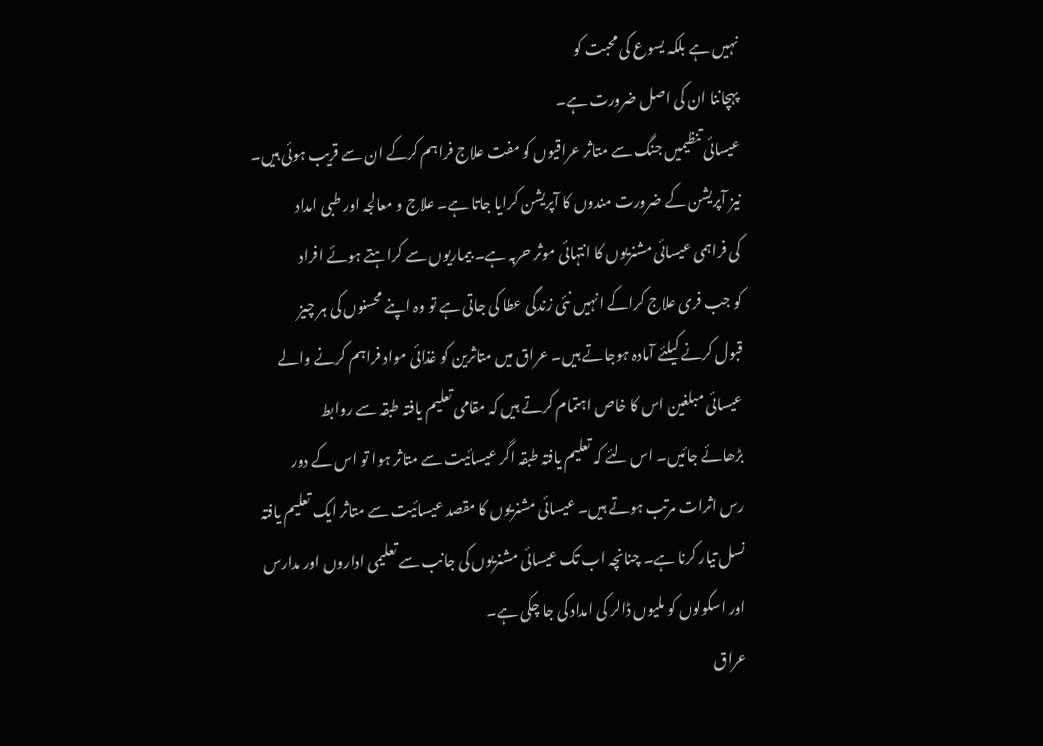نہیں ہے بلکہ یسوع کی محبت کو
پہچاننا ان کی اصل ضرورت ہے۔
عیسائی تنظیمیں جنگ سے متاثر عراقیوں کو مفت علاج فراہم کرکے ان سے قریب ہوئی ہیں۔
نیز آپریشن کے ضرورت مندوں کا آپریشن کرایا جاتا ہے۔ علاج و معالجہ اور طبی امداد
کی فراہمی عیسائی مشنریوں کا انتہائی موثر حربہ ہے۔ بیماریوں سے کراہتے ہوئے افراد
کو جب فری علاج کراکے انہیں نئی زندگی عطا کی جاتی ہے تو وہ اپنے محسنوں کی ہر چیز
قبول کرنے کیلئے آمادہ ہوجاتے ہیں۔ عراق میں متاثرین کو غذائی مواد فراہم کرنے والے
عیسائی مبلغین اس کا خاص اہتمام کرتے ہیں کہ مقامی تعلیم یافتہ طبقہ سے روابط
بڑھائے جائیں۔ اس لئے کہ تعلیم یافتہ طبقہ اگر عیسائیت سے متاثر ہوا تو اس کے دور
رس اثرات مرتب ہوتے ہیں۔ عیسائی مشنریوں کا مقصد عیسائیت سے متاثر ایک تعلیم یافتہ
نسل تیار کرنا ہے۔ چنانچہ اب تک عیسائی مشنریوں کی جانب سے تعلیمی اداروں اور مدارس
اور اسکولوں کو ملیوں ڈالر کی امداد کی جا چکی ہے۔
عراق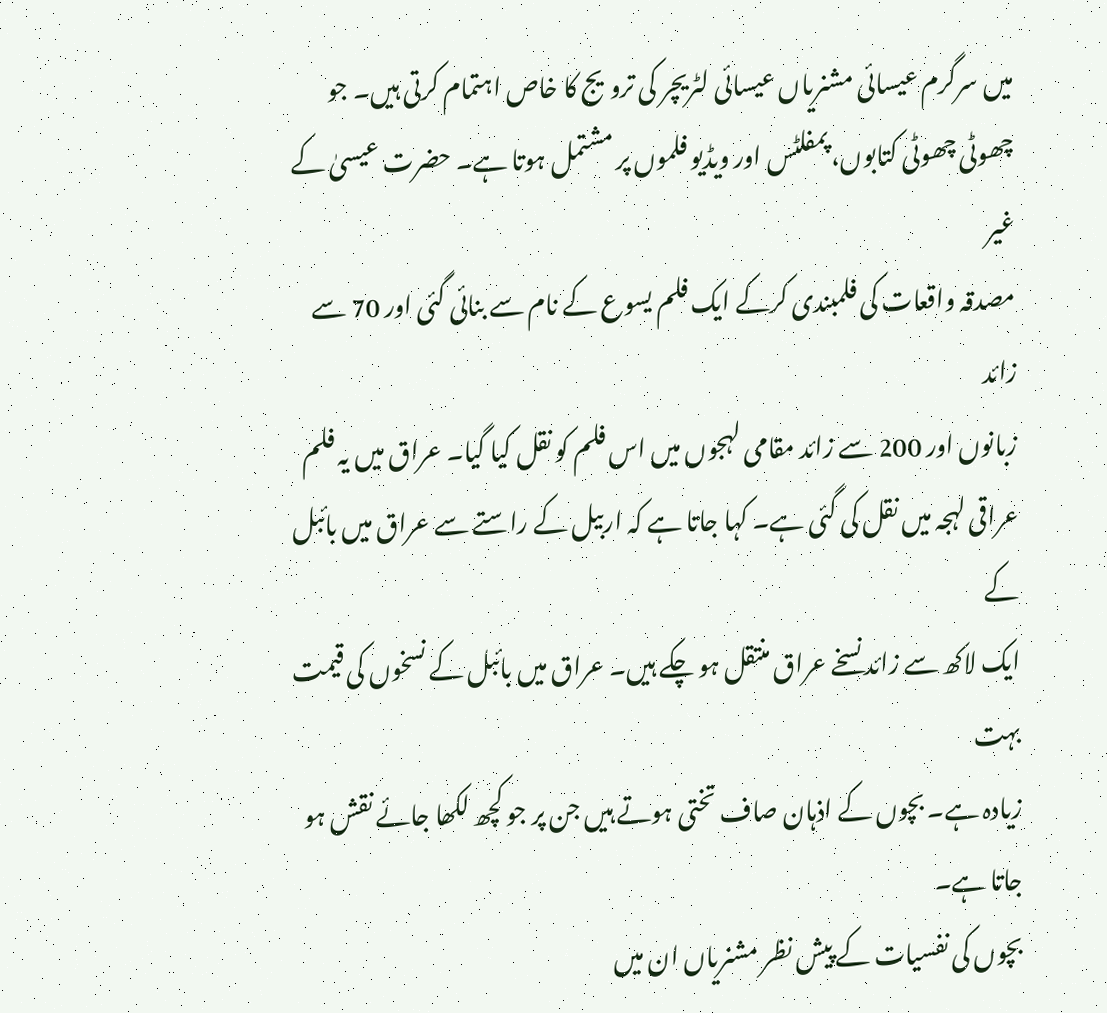میں سرگرم عیسائی مشنریاں عیسائی لٹریچر کی ترویج کا خاص اہتمام کرتی ہیں۔ جو
چھوٹی چھوٹی کتابوں، پمفلٹس اور ویڈیو فلموں پر مشتمل ہوتا ہے۔ حضرت عیسیٰ کے غیر
مصدقہ واقعات کی فلمبندی کرکے ایک فلم یسوع کے نام سے بنائی گئی اور 70 سے زائد
زبانوں اور 200 سے زائد مقامی لہجوں میں اس فلم کو نقل کیا گیا۔ عراق میں یہ فلم
عراقی لہجہ میں نقل کی گئی ہے۔ کہا جاتا ہے کہ اربیل کے راستے سے عراق میں بائبل کے
ایک لاکھ سے زائد نسخے عراق منتقل ہو چکے ہیں۔ عراق میں بائبل کے نسخوں کی قیمت بہت
زیادہ ہے۔ بچوں کے اذہان صاف تختی ہوتے ہیں جن پر جو کچھ لکھا جائے نقش ہو جاتا ہے۔
بچوں کی نفسیات کے پیش نظر مشنریاں ان میں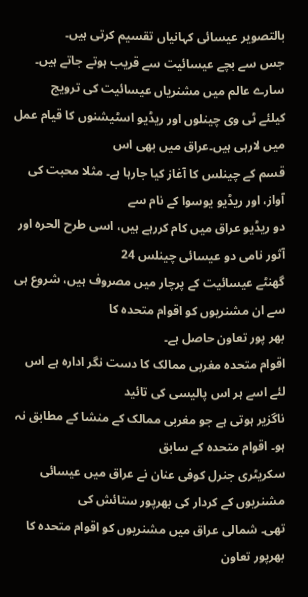بالتصویر عیسائی کہانیاں تقسیم کرتی ہیں۔
جس سے بچے عیسائیت سے قریب ہوتے جاتے ہیں۔ سارے عالم میں مشنریاں عیسائیت کی ترویج
کیلئے ٹی وی چینلوں اور ریڈیو اسٹیشنوں کا قیام عمل میں لارہی ہیں۔عراق میں بھی اس
قسم کے چینلس کا آغاز کیا جارہا ہے۔ مثلا محبت کی آواز، اور ریڈیو یوسوا کے نام سے
دو ریڈیو عراق میں کام کررہے ہیں، اسی طرح الحرہ اور آثور نامی دو عیسائی چینلس 24
گھنٹے عیسائیت کے پرچار میں مصروف ہیں، شروع ہی سے ان مشنریوں کو اقوام متحدہ کا
بھر پور تعاون حاصل ہے۔
اقوام متحدہ مغربی ممالک کا دست نگر ادارہ ہے اس لئے اسے ہر اس پالیسی کی تائید
ناگزیر ہوتی ہے جو مغربی ممالک کے منشا کے مطابق نہ ہو۔ اقوام متحدہ کے سابق
سکریٹری جنرل کوفی عنان نے عراق میں عیسائی مشنریوں کے کردار کی بھرپور ستائش کی
تھی۔ شمالی عراق میں مشنریوں کو اقوام متحدہ کا بھرپور تعاون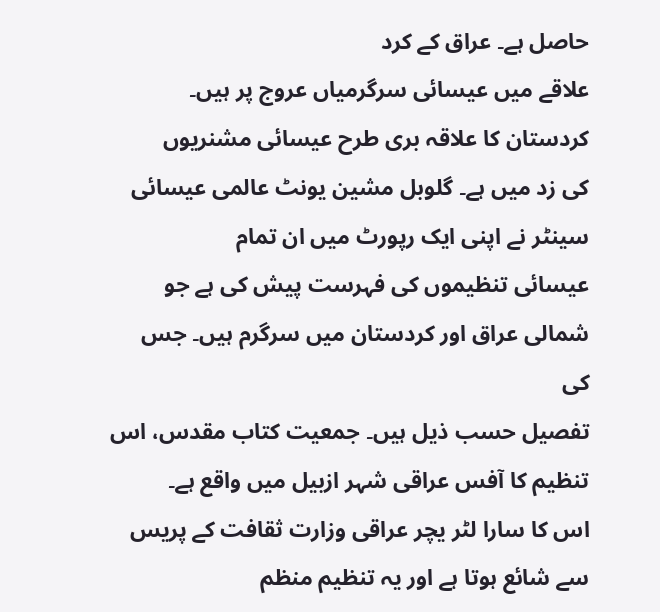حاصل ہے۔ عراق کے کرد
علاقے میں عیسائی سرگرمیاں عروج پر ہیں۔ کردستان کا علاقہ بری طرح عیسائی مشنریوں
کی زد میں ہے۔ گلوبل مشین یونٹ عالمی عیسائی سینٹر نے اپنی ایک رپورٹ میں ان تمام
عیسائی تنظیموں کی فہرست پیش کی ہے جو شمالی عراق اور کردستان میں سرگرم ہیں۔ جس کی
تفصیل حسب ذیل ہیں۔ جمعیت کتاب مقدس، اس تنظیم کا آفس عراقی شہر ازبیل میں واقع ہے۔
اس کا سارا لٹر یچر عراقی وزارت ثقافت کے پریس سے شائع ہوتا ہے اور یہ تنظیم منظم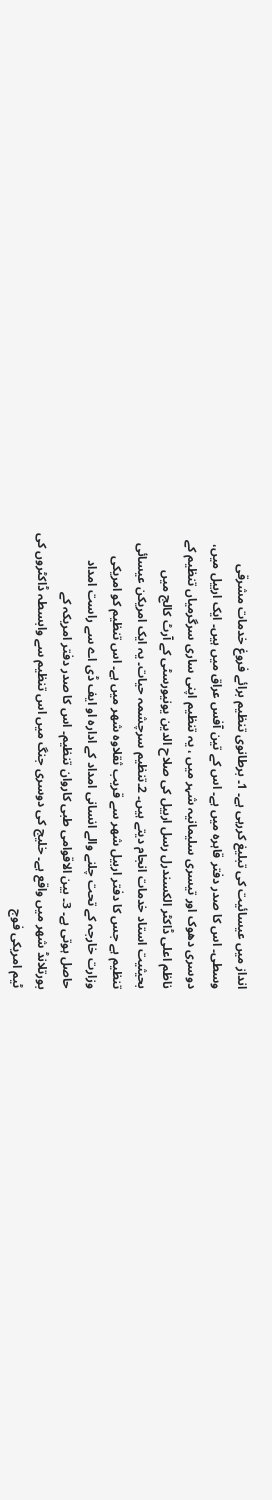انداز میں عیسائیت کی تبلیغ کررہی ہے۔ 1۔ برطانوی تنظیم برائے فروغ خدمات مشرقی
وسطی۔ اس کا صدر دفتر قاہرہ میں ہے۔ اس کے تین آفس عراق میں ہیں۔ ایک اربیل میں،
دوسری دھوک اور تیسری سلیمانیہ شہر میں ، یہ تنظیم اپنی ساری سرگرمیاں تنظیم کے
ناظم اعلی ڈاکٹر الکسندرل رسل اربیل کی صلاح الدین یونیورسٹی کے آرٹ کالج میں
بحیثیت استاد خدمات انجام دیتے ہیں۔ 2۔تنظیم سرچشمہ حیات۔ یہ ایک امریکن عیسائی
تنظیم ہے جس کا دفتر اربیل شھر سے قریب ثقلاوہ شھر میں ہے۔ اس تنظیم کو امریکی
وزارت خارجہ کے تحت چلنے والے انسانی امداد کے ادارہ او ایف ڈی اے سے راست امداد
حاصل ہوتی ہے۔ 3۔ بین الاقوامی طبی کاروان تنظیم۔ اس کا صدر دفتر امریکہ کے
بورتلانڈ شھر میں واقع ہے۔ خلیج کی دوسری جنگ میں اس تنظیم سے وابسطہ ڈاکٹروں کی
ٹیم امریکی فوج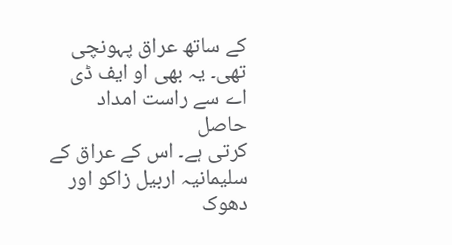کے ساتھ عراق پہونچی تھی۔ یہ بھی او ایف ڈی اے سے راست امداد حاصل
کرتی ہے۔ اس کے عراق کے سلیمانیہ اربیل زاکو اور دھوک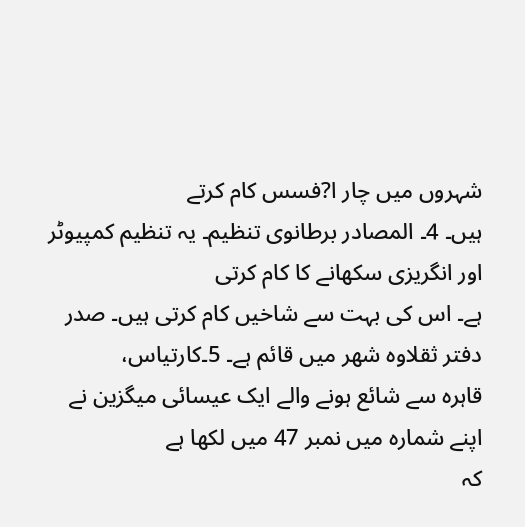شہروں میں چار ا?فسس کام کرتے
ہیں۔ 4۔ المصادر برطانوی تنظیم۔ یہ تنظیم کمپیوٹر اور انگریزی سکھانے کا کام کرتی
ہے۔ اس کی بہت سے شاخیں کام کرتی ہیں۔ صدر دفتر ثقلاوہ شھر میں قائم ہے۔ 5۔کارتیاس،
قاہرہ سے شائع ہونے والے ایک عیسائی میگزین نے اپنے شمارہ میں نمبر 47 میں لکھا ہے
کہ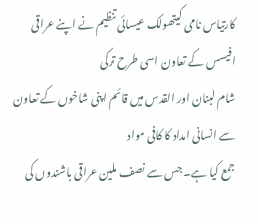کارتیاس نامی کیتھولک عیسائی تنظیم نے اپنے عراقی افیسس کے تعاون اسی طرح ترکی
شام لبنان اور القدس میں قائم اپنی شاخوں کے تعاون سے انسانی امداد کا کافی مواد
جمع کیا ہے۔ جس سے نصف ملین عراقی باشندوں کی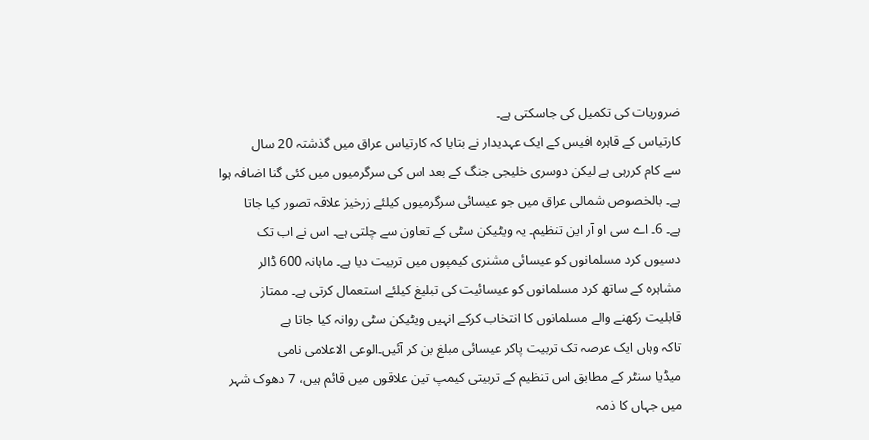ضروریات کی تکمیل کی جاسکتی ہے۔
کارتیاس کے قاہرہ افیس کے ایک عہدیدار نے بتایا کہ کارتیاس عراق میں گذشتہ 20 سال
سے کام کررہی ہے لیکن دوسری خلیجی جنگ کے بعد اس کی سرگرمیوں میں کئی گنا اضافہ ہوا
ہے۔ بالخصوص شمالی عراق میں جو عیسائی سرگرمیوں کیلئے زرخیز علاقہ تصور کیا جاتا
ہے۔ 6۔ اے سی او آر این تنظیم۔ یہ ویٹیکن سٹی کے تعاون سے چلتی ہے۔ اس نے اب تک
دسیوں کرد مسلمانوں کو عیسائی مشنری کیمپوں میں تربیت دیا ہے۔ ماہانہ 600 ڈالر
مشاہرہ کے ساتھ کرد مسلمانوں کو عیسائیت کی تبلیغ کیلئے استعمال کرتی ہے۔ ممتاز
قابلیت رکھنے والے مسلمانوں کا انتخاب کرکے انہیں ویٹیکن سٹی روانہ کیا جاتا ہے
تاکہ وہاں ایک عرصہ تک تربیت پاکر عیسائی مبلغ بن کر آئیں۔الوعی الاعلامی نامی
میڈیا سنٹر کے مطابق اس تنظیم کے تربیتی کیمپ تین علاقوں میں قائم ہیں، 7 دھوک شہر
میں جہاں کا ذمہ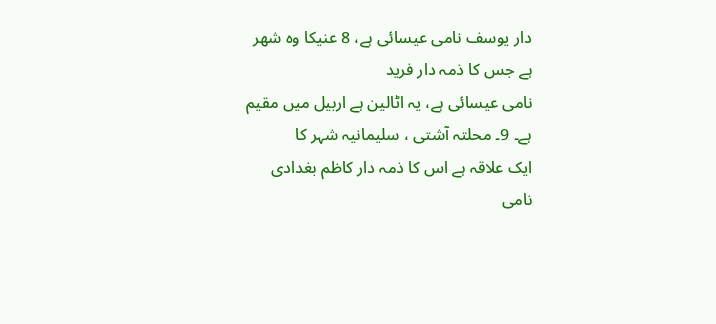دار یوسف نامی عیسائی ہے، 8 عنیکا وہ شھر ہے جس کا ذمہ دار فرید
نامی عیسائی ہے، یہ اٹالین ہے اربیل میں مقیم ہے۔ 9۔ محلتہ آشتی ، سلیمانیہ شہر کا
ایک علاقہ ہے اس کا ذمہ دار کاظم بغدادی نامی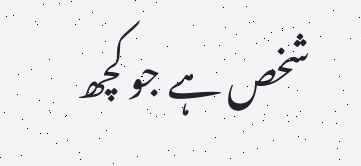شخص ہے جو کچھ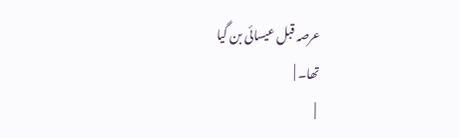عرصہ قبل عیسائی بن گیا
تھا۔ |
 |